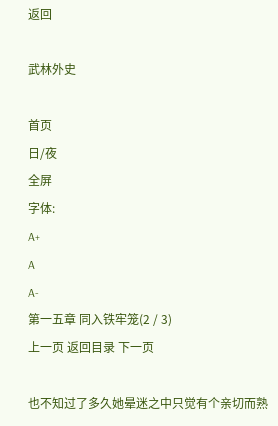返回

武林外史

首页
日/夜
全屏
字体:
A+
A
A-
第一五章 同入铁牢笼(2 / 3)
上一页 返回目录 下一页

也不知过了多久她晕迷之中只觉有个亲切而熟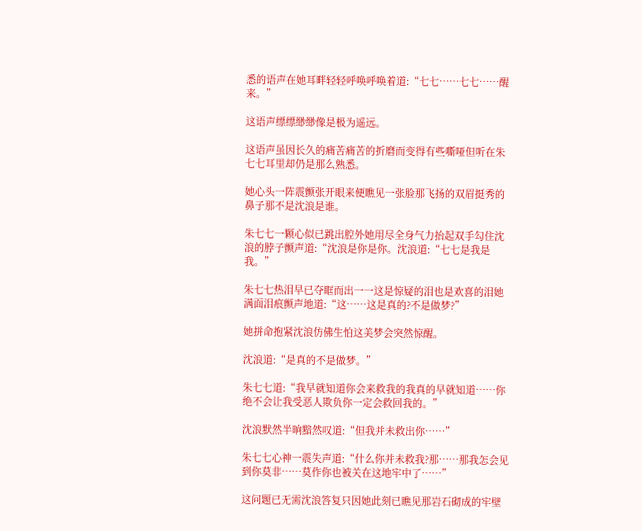悉的语声在她耳畔轻轻呼唤呼唤着道:“七七……七七……醒来。”

这语声缥缥缈缈像是极为遥远。

这语声虽因长久的痛苦痛苦的折磨而变得有些嘶哑但听在朱七七耳里却仍是那么熟悉。

她心头一阵震颤张开眼来便瞧见一张脸那飞扬的双眉挺秀的鼻子那不是沈浪是谁。

朱七七一颗心似已跳出腔外她用尽全身气力抬起双手勾住沈浪的脖子颤声道:“沈浪是你是你。沈浪道:“七七是我是我。”

朱七七热泪早已夺眶而出一一这是惊疑的泪也是欢喜的泪她满面泪痕颤声地道:“这……这是真的?不是做梦?”

她拼命抱紧沈浪仿佛生怕这美梦会突然惊醒。

沈浪道:“是真的不是做梦。”

朱七七道:“我早就知道你会来救我的我真的早就知道……你绝不会让我受恶人欺负你一定会救回我的。”

沈浪默然半晌黯然叹道:“但我并未救出你……”

朱七七心神一震失声道:“什么你并未救我?那……那我怎会见到你莫非……莫作你也被关在这地牢中了……”

这问题已无需沈浪答复只因她此刻已瞧见那岩石砌成的牢壁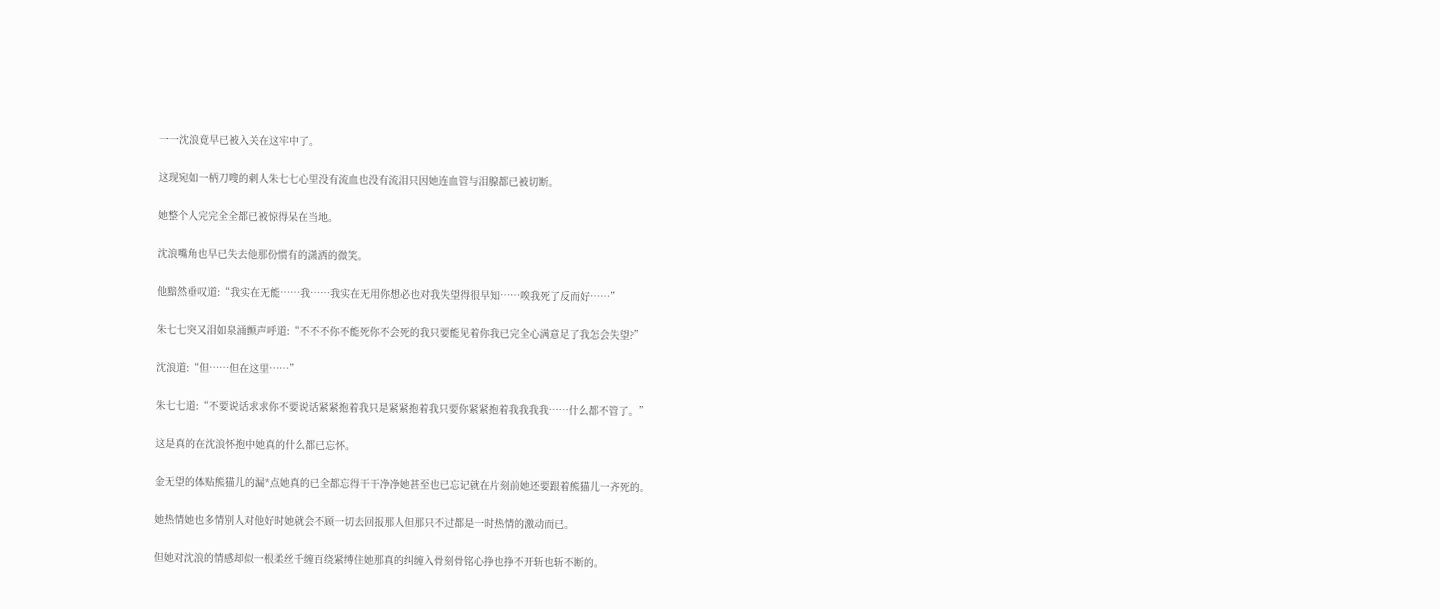一一沈浪竟早已被入关在这牢中了。

这现宛如一柄刀嗖的刺人朱七七心里没有流血也没有流泪只因她连血管与泪腺都已被切断。

她整个人完完全全都已被惊得呆在当地。

沈浪嘴角也早已失去他那份惯有的潇洒的微笑。

他黯然垂叹道:“我实在无能……我……我实在无用你想必也对我失望得很早知……唉我死了反而好……”

朱七七突又泪如泉涌颤声呼道:“不不不你不能死你不会死的我只要能见着你我已完全心满意足了我怎会失望?”

沈浪道:“但……但在这里……”

朱七七道:“不要说话求求你不要说话紧紧抱着我只是紧紧抱着我只要你紧紧抱着我我我我……什么都不管了。”

这是真的在沈浪怀抱中她真的什么都已忘怀。

金无望的体贴熊猫儿的漏*点她真的已全都忘得干干净净她甚至也已忘记就在片刻前她还要跟着熊猫儿一齐死的。

她热情她也多情别人对他好时她就会不顾一切去回报那人但那只不过都是一时热情的激动而已。

但她对沈浪的情感却似一根柔丝千缠百绕紧缚住她那真的纠缠入骨刻骨铭心挣也挣不开斩也斩不断的。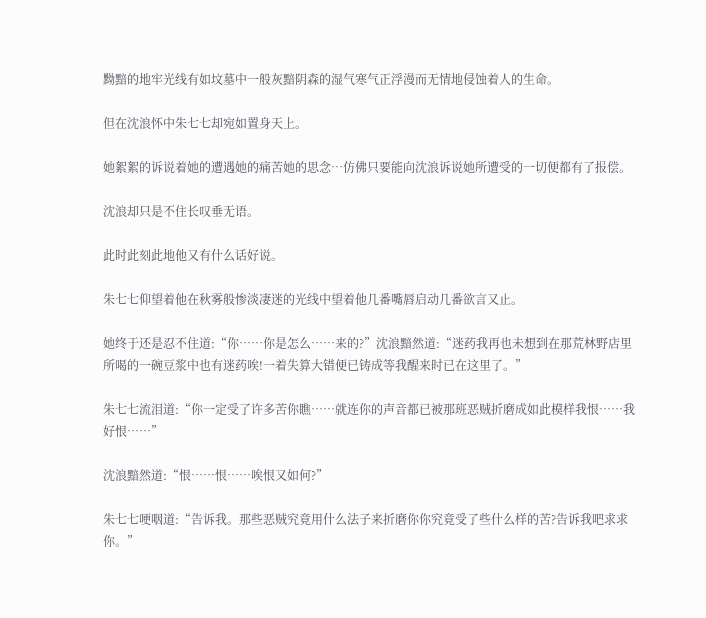黝黯的地牢光线有如坟墓中一般灰黯阴森的湿气寒气正浮漫而无情地侵蚀着人的生命。

但在沈浪怀中朱七七却宛如置身天上。

她絮絮的诉说着她的遭遇她的痛苦她的思念…仿佛只要能向沈浪诉说她所遭受的一切便都有了报偿。

沈浪却只是不住长叹垂无语。

此时此刻此地他又有什么话好说。

朱七七仰望着他在秋雾般惨淡凄迷的光线中望着他几番嘴唇启动几番欲言又止。

她终于还是忍不住道:“你……你是怎么……来的?”沈浪黯然道:“迷药我再也未想到在那荒林野店里所喝的一碗豆浆中也有迷药唉!一着失算大错便已铸成等我醒来时已在这里了。”

朱七七流泪道:“你一定受了许多苦你瞧……就连你的声音都已被那班恶贼折磨成如此模样我恨……我好恨……”

沈浪黯然道:“恨……恨……唉恨又如何?”

朱七七哽咽道:“告诉我。那些恶贼究竟用什么法子来折磨你你究竟受了些什么样的苦?告诉我吧求求你。”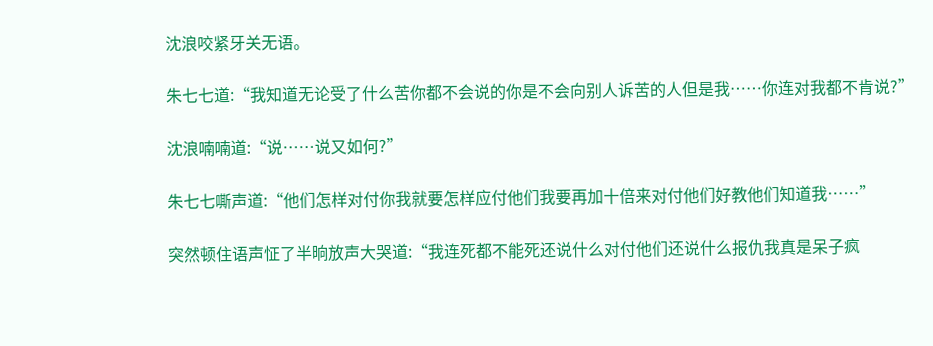沈浪咬紧牙关无语。

朱七七道:“我知道无论受了什么苦你都不会说的你是不会向别人诉苦的人但是我……你连对我都不肯说?”

沈浪喃喃道:“说……说又如何?”

朱七七嘶声道:“他们怎样对付你我就要怎样应付他们我要再加十倍来对付他们好教他们知道我……”

突然顿住语声怔了半晌放声大哭道:“我连死都不能死还说什么对付他们还说什么报仇我真是呆子疯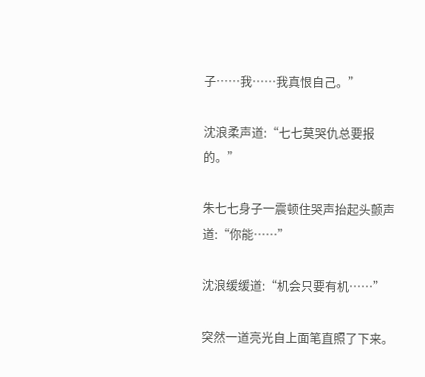子……我……我真恨自己。”

沈浪柔声道:“七七莫哭仇总要报的。”

朱七七身子一震顿住哭声抬起头颤声道:“你能……”

沈浪缓缓道:“机会只要有机……”

突然一道亮光自上面笔直照了下来。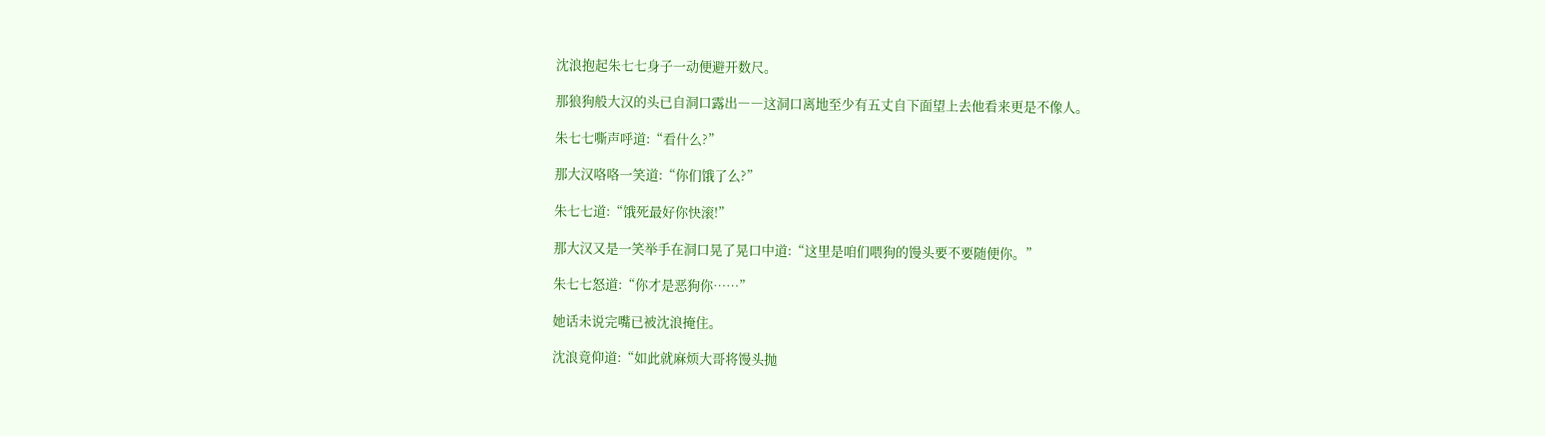沈浪抱起朱七七身子一动便避开数尺。

那狼狗般大汉的头已自洞口露出――这洞口离地至少有五丈自下面望上去他看来更是不像人。

朱七七嘶声呼道:“看什么?”

那大汉咯咯一笑道:“你们饿了么?”

朱七七道:“饿死最好你快滚!”

那大汉又是一笑举手在洞口晃了晃口中道:“这里是咱们喂狗的馒头要不要随便你。”

朱七七怒道:“你才是恶狗你……”

她话未说完嘴已被沈浪掩住。

沈浪竟仰道:“如此就麻烦大哥将馒头抛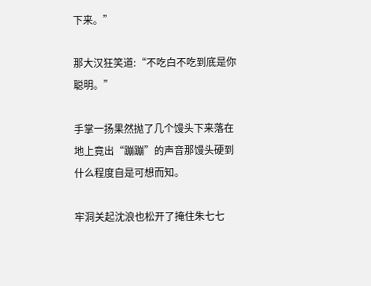下来。”

那大汉狂笑道:“不吃白不吃到底是你聪明。”

手掌一扬果然抛了几个馒头下来落在地上竟出“蹦蹦”的声音那馒头硬到什么程度自是可想而知。

牢洞关起沈浪也松开了掩住朱七七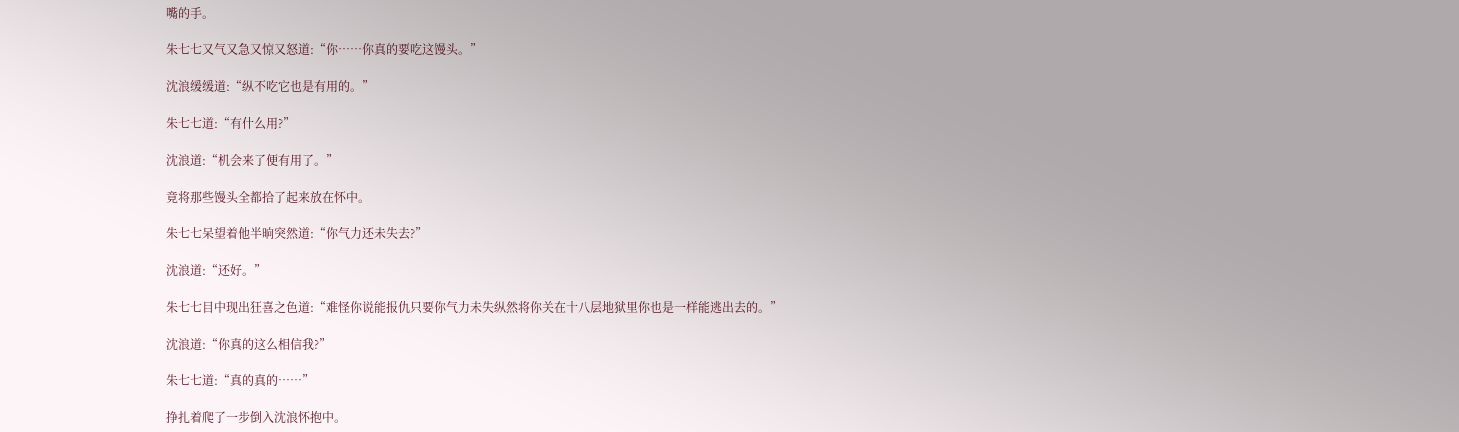嘴的手。

朱七七又气又急又惊又怒道:“你……你真的要吃这馒头。”

沈浪缓缓道:“纵不吃它也是有用的。”

朱七七道:“有什么用?”

沈浪道:“机会来了便有用了。”

竟将那些馒头全都拾了起来放在怀中。

朱七七呆望着他半晌突然道:“你气力还未失去?”

沈浪道:“还好。”

朱七七目中现出狂喜之色道:“难怪你说能报仇只要你气力未失纵然将你关在十八层地狱里你也是一样能逃出去的。”

沈浪道:“你真的这么相信我?”

朱七七道:“真的真的……”

挣扎着爬了一步倒入沈浪怀抱中。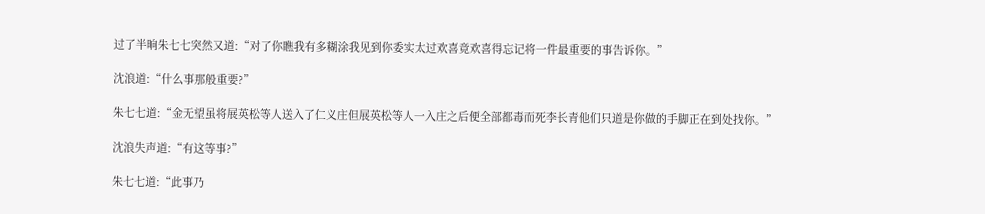过了半晌朱七七突然又道:“对了你瞧我有多糊涂我见到你委实太过欢喜竟欢喜得忘记将一件最重要的事告诉你。”

沈浪道:“什么事那般重要?”

朱七七道:“金无望虽将展英松等人送入了仁义庄但展英松等人一入庄之后便全部都毒而死李长青他们只道是你做的手脚正在到处找你。”

沈浪失声道:“有这等事?”

朱七七道:“此事乃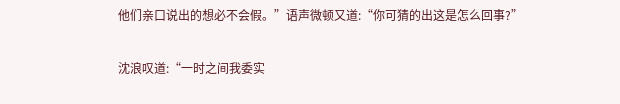他们亲口说出的想必不会假。”语声微顿又道:“你可猜的出这是怎么回事?”

沈浪叹道:“一时之间我委实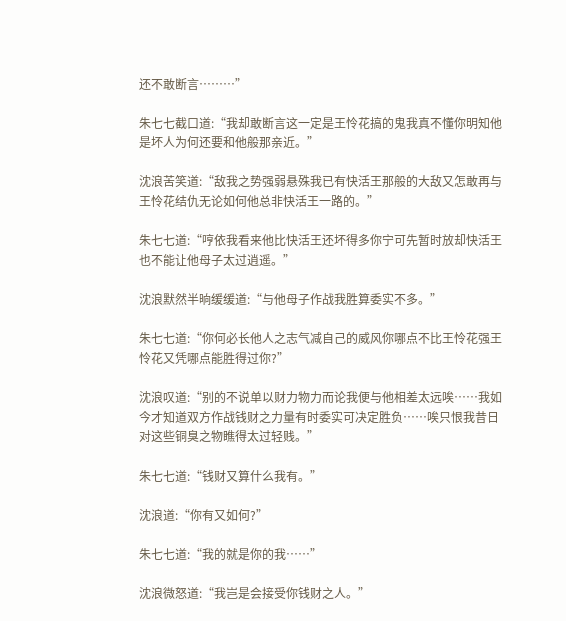还不敢断言………”

朱七七截口道:“我却敢断言这一定是王怜花搞的鬼我真不懂你明知他是坏人为何还要和他般那亲近。”

沈浪苦笑道:“敌我之势强弱悬殊我已有快活王那般的大敌又怎敢再与王怜花结仇无论如何他总非快活王一路的。”

朱七七道:“哼依我看来他比快活王还坏得多你宁可先暂时放却快活王也不能让他母子太过逍遥。”

沈浪默然半晌缓缓道:“与他母子作战我胜算委实不多。”

朱七七道:“你何必长他人之志气减自己的威风你哪点不比王怜花强王怜花又凭哪点能胜得过你?”

沈浪叹道:“别的不说单以财力物力而论我便与他相差太远唉……我如今才知道双方作战钱财之力量有时委实可决定胜负……唉只恨我昔日对这些铜臭之物瞧得太过轻贱。”

朱七七道:“钱财又算什么我有。”

沈浪道:“你有又如何?”

朱七七道:“我的就是你的我……”

沈浪微怒道:“我岂是会接受你钱财之人。”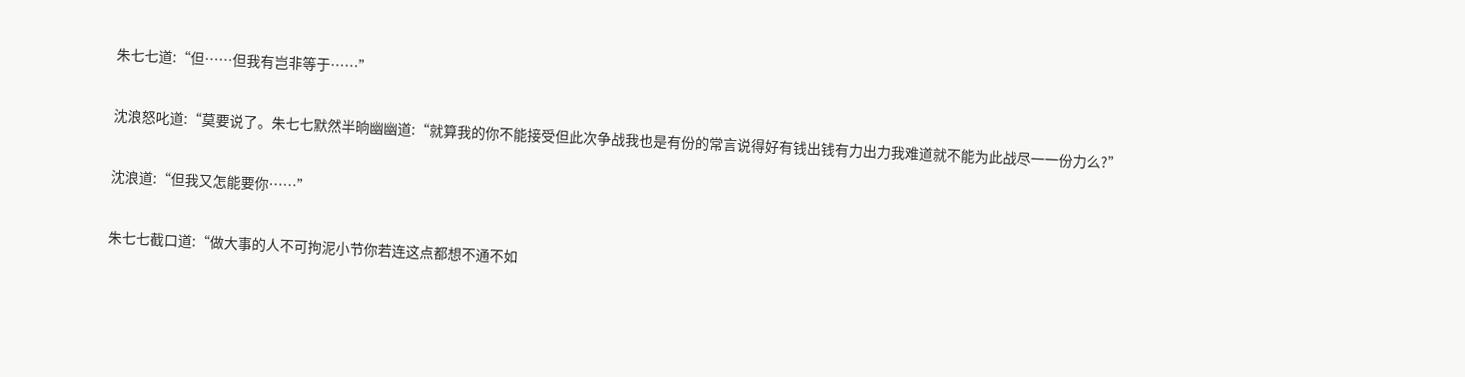朱七七道:“但……但我有岂非等于……”

沈浪怒叱道:“莫要说了。朱七七默然半晌幽幽道:“就算我的你不能接受但此次争战我也是有份的常言说得好有钱出钱有力出力我难道就不能为此战尽一一份力么?”

沈浪道:“但我又怎能要你……”

朱七七截口道:“做大事的人不可拘泥小节你若连这点都想不通不如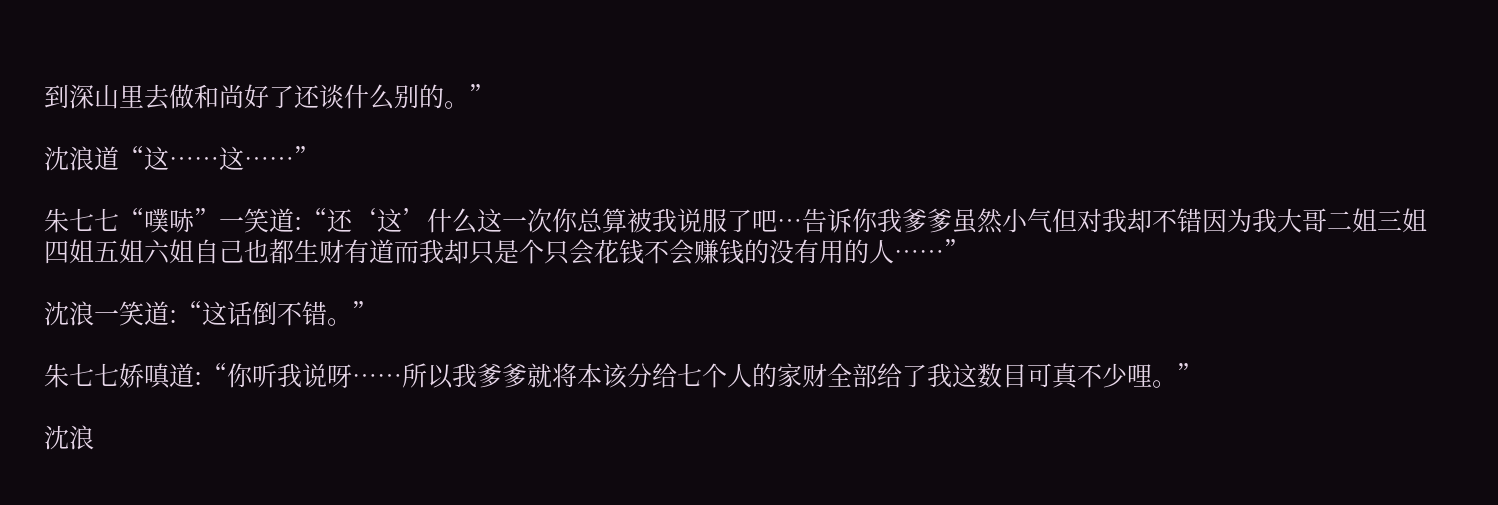到深山里去做和尚好了还谈什么别的。”

沈浪道“这……这……”

朱七七“噗哧”一笑道:“还‘这’什么这一次你总算被我说服了吧…告诉你我爹爹虽然小气但对我却不错因为我大哥二姐三姐四姐五姐六姐自己也都生财有道而我却只是个只会花钱不会赚钱的没有用的人……”

沈浪一笑道:“这话倒不错。”

朱七七娇嗔道:“你听我说呀……所以我爹爹就将本该分给七个人的家财全部给了我这数目可真不少哩。”

沈浪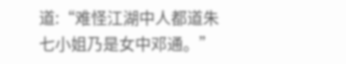道:“难怪江湖中人都道朱七小姐乃是女中邓通。”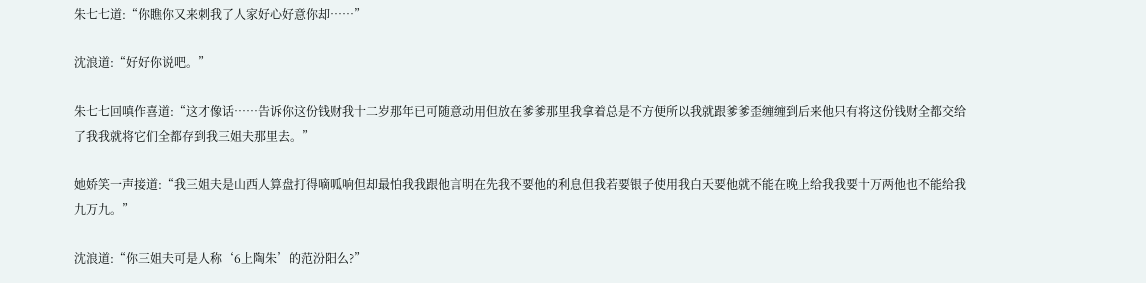朱七七道:“你瞧你又来刺我了人家好心好意你却……”

沈浪道:“好好你说吧。”

朱七七回嗔作喜道:“这才像话……告诉你这份钱财我十二岁那年已可随意动用但放在爹爹那里我拿着总是不方便所以我就跟爹爹歪缠缠到后来他只有将这份钱财全都交给了我我就将它们全都存到我三姐夫那里去。”

她娇笑一声接道:“我三姐夫是山西人算盘打得嘀呱响但却最怕我我跟他言明在先我不要他的利息但我若要银子使用我白天要他就不能在晚上给我我要十万两他也不能给我九万九。”

沈浪道:“你三姐夫可是人称‘6上陶朱’的范汾阳么?”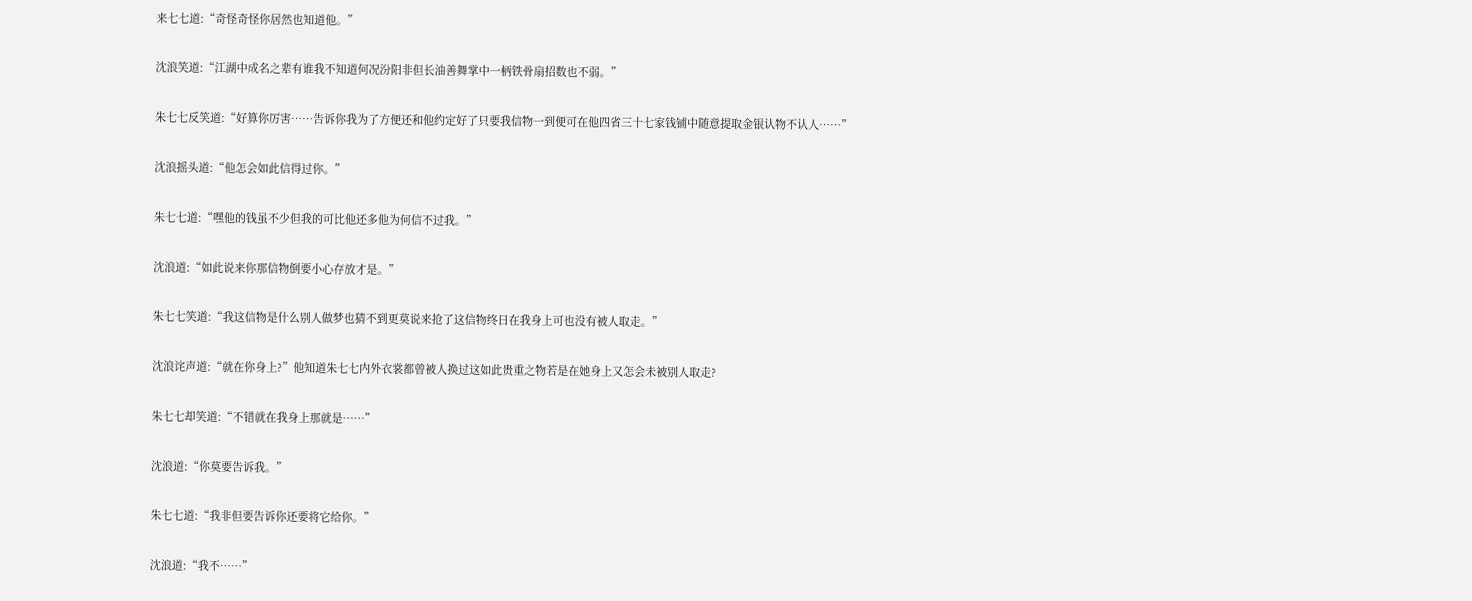来七七道:“奇怪奇怪你居然也知道他。”

沈浪笑道:“江湖中成名之辈有谁我不知道何况汾阳非但长油善舞掌中一柄铁骨扇招数也不弱。”

朱七七反笑道:“好算你厉害……告诉你我为了方便还和他约定好了只要我信物一到便可在他四省三十七家钱铺中随意提取金银认物不认人……”

沈浪摇头道:“他怎会如此信得过你。”

朱七七道:“嘿他的钱虽不少但我的可比他还多他为何信不过我。”

沈浪道:“如此说来你那信物倒要小心存放才是。”

朱七七笑道:“我这信物是什么别人做梦也猜不到更莫说来抢了这信物终日在我身上可也没有被人取走。”

沈浪诧声道:“就在你身上?”他知道朱七七内外衣裳都曾被人换过这如此贵重之物若是在她身上又怎会未被别人取走?

朱七七却笑道:“不错就在我身上那就是……”

沈浪道:“你莫要告诉我。”

朱七七道:“我非但要告诉你还要将它给你。”

沈浪道:“我不……”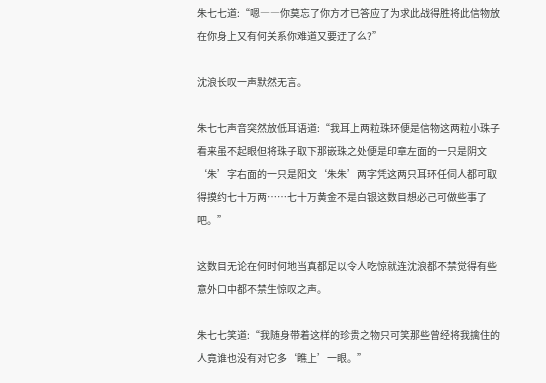朱七七道:“嗯――你莫忘了你方才已答应了为求此战得胜将此信物放在你身上又有何关系你难道又要迂了么?”

沈浪长叹一声默然无言。

朱七七声音突然放低耳语道:“我耳上两粒珠环便是信物这两粒小珠子看来虽不起眼但将珠子取下那嵌珠之处便是印章左面的一只是阴文‘朱’字右面的一只是阳文‘朱朱’两字凭这两只耳环任伺人都可取得摸约七十万两……七十万黄金不是白银这数目想必己可做些事了吧。”

这数目无论在何时何地当真都足以令人吃惊就连沈浪都不禁觉得有些意外口中都不禁生惊叹之声。

朱七七笑道:“我随身带着这样的珍贵之物只可笑那些曾经将我擒住的人竟谁也没有对它多‘瞧上’一眼。”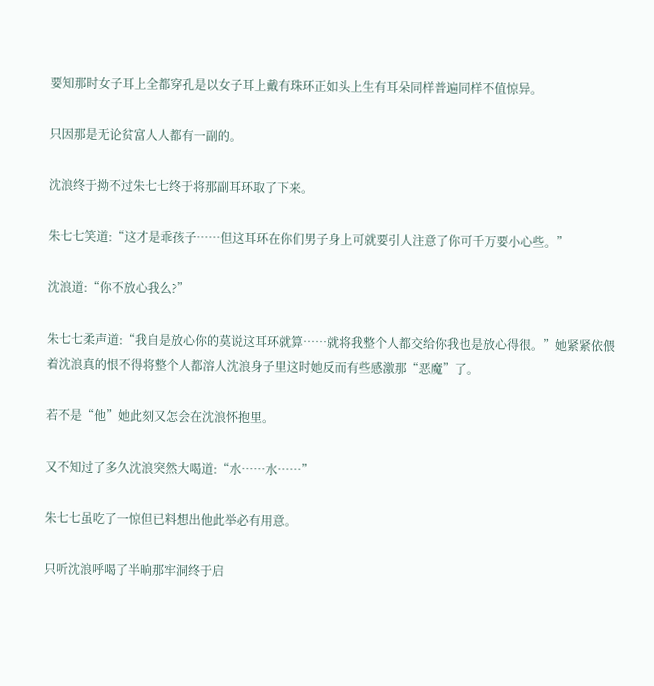要知那时女子耳上全都穿孔是以女子耳上戴有珠环正如头上生有耳朵同样普遍同样不值惊异。

只因那是无论贫富人人都有一副的。

沈浪终于拗不过朱七七终于将那副耳环取了下来。

朱七七笑道:“这才是乖孩子……但这耳环在你们男子身上可就要引人注意了你可千万要小心些。”

沈浪道:“你不放心我么?”

朱七七柔声道:“我自是放心你的莫说这耳环就算……就将我整个人都交给你我也是放心得很。”她紧紧依偎着沈浪真的恨不得将整个人都溶人沈浪身子里这时她反而有些感激那“恶魔”了。

若不是“他”她此刻又怎会在沈浪怀抱里。

又不知过了多久沈浪突然大喝道:“水……水……”

朱七七虽吃了一惊但已料想出他此举必有用意。

只听沈浪呼喝了半晌那牢洞终于启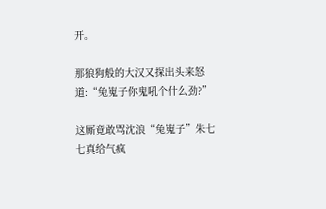开。

那狼狗般的大汉又探出头来怒道:“兔嵬子你鬼吼个什么劲?”

这厮竟敢骂沈浪“兔嵬子”朱七七真给气疯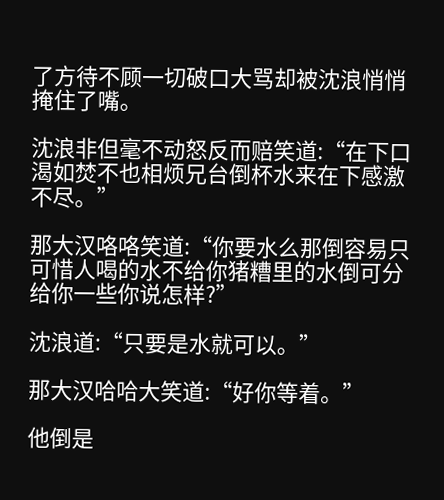了方待不顾一切破口大骂却被沈浪悄悄掩住了嘴。

沈浪非但毫不动怒反而赔笑道:“在下口渴如焚不也相烦兄台倒杯水来在下感激不尽。”

那大汉咯咯笑道:“你要水么那倒容易只可惜人喝的水不给你猪糟里的水倒可分给你一些你说怎样?”

沈浪道:“只要是水就可以。”

那大汉哈哈大笑道:“好你等着。”

他倒是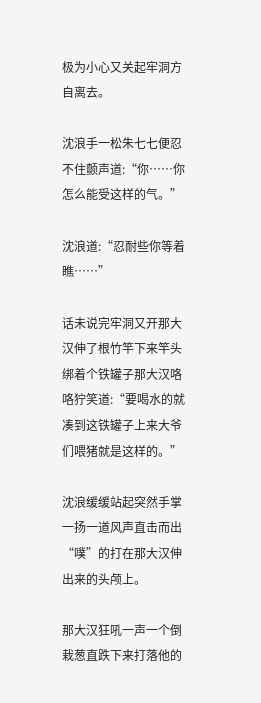极为小心又关起牢洞方自离去。

沈浪手一松朱七七便忍不住颤声道:“你……你怎么能受这样的气。”

沈浪道:“忍耐些你等着瞧……”

话未说完牢洞又开那大汉伸了根竹竿下来竿头绑着个铁罐子那大汉咯咯狞笑道:“要喝水的就凑到这铁罐子上来大爷们喂猪就是这样的。”

沈浪缓缓站起突然手掌一扬一道风声直击而出“噗”的打在那大汉伸出来的头颅上。

那大汉狂吼一声一个倒栽葱直跌下来打落他的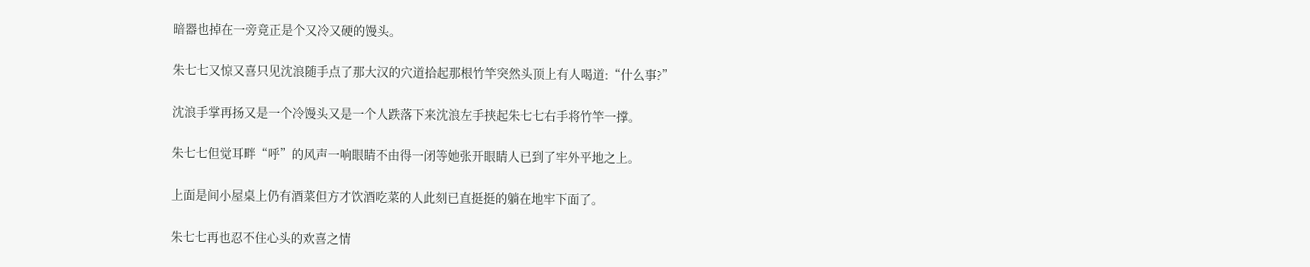暗器也掉在一旁竟正是个又冷又硬的馒头。

朱七七又惊又喜只见沈浪随手点了那大汉的穴道拾起那根竹竿突然头顶上有人喝道:“什么事?”

沈浪手掌再扬又是一个冷馒头又是一个人跌落下来沈浪左手挟起朱七七右手将竹竿一撑。

朱七七但觉耳畔“呼”的风声一响眼睛不由得一闭等她张开眼睛人已到了牢外平地之上。

上面是间小屋桌上仍有酒菜但方才饮酒吃菜的人此刻已直挺挺的躺在地牢下面了。

朱七七再也忍不住心头的欢喜之情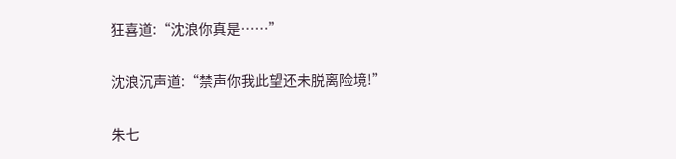狂喜道:“沈浪你真是……”

沈浪沉声道:“禁声你我此望还未脱离险境!”

朱七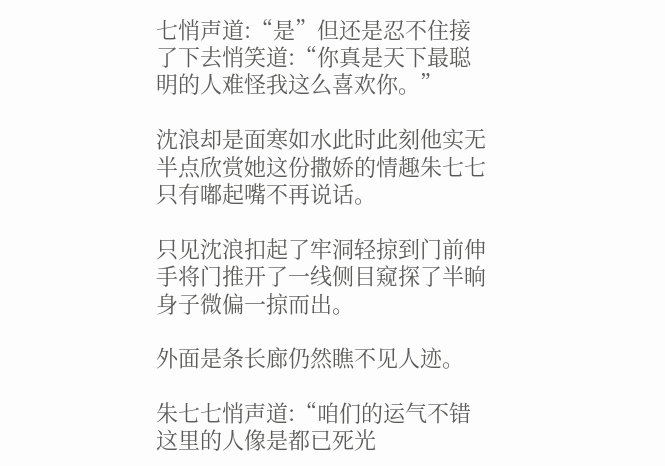七悄声道:“是”但还是忍不住接了下去悄笑道:“你真是天下最聪明的人难怪我这么喜欢你。”

沈浪却是面寒如水此时此刻他实无半点欣赏她这份撒娇的情趣朱七七只有嘟起嘴不再说话。

只见沈浪扣起了牢洞轻掠到门前伸手将门推开了一线侧目窥探了半晌身子微偏一掠而出。

外面是条长廊仍然瞧不见人迹。

朱七七悄声道:“咱们的运气不错这里的人像是都已死光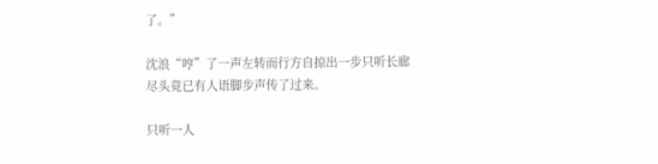了。”

沈浪“哼”了一声左转而行方自掠出一步只听长廊尽头竟已有人语脚步声传了过来。

只听一人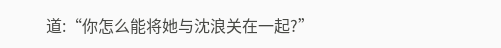道:“你怎么能将她与沈浪关在一起?”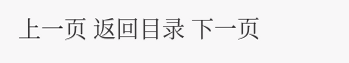上一页 返回目录 下一页